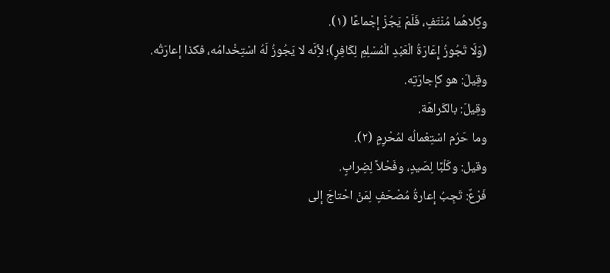وكِلاهُما مُنْتَفٍ، فَلَمْ يَجُزْ إجْماعًا (١).
(وَلَا تَجُوزُ إِعَارَةُ الْعَبْدِ الْمُسْلِمِ لِكَافِرٍ)؛ لأِنَّه لا يَجُوزُ لَهُ اسْتِخْدامُه، فكذا إعارَتُه.
وقِيلَ: هو كإجارَتِه.
وقِيلَ: بالكَراهَة.
وما حَرُم اسْتِعْمالُه لمُحْرِمٍ (٢).
وقيل: وكَلْبًا لِصَيدٍ، وفَحْلاً لِضِرابٍ.
فَرْعٌ: تَجِبُ إعارةُ مُصْحَفٍ لِمَنْ احْتاجَ إلى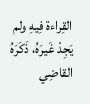القِراءة فِيهِ ولم يَجِدْ غَيرَهُ، ذَكَرَهُ القاضِي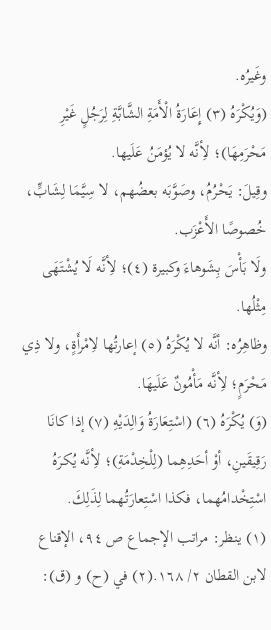وغَيرُه.
(وَيُكْرَهُ (٣) إِعَارَةُ الْأَمَةِ الشَّابَّةِ لِرَجُلٍ غَيْرِ مَحْرَمِهَا)؛ لأِنَّه لا يُؤمَنُ عَلَيها.
وقِيلَ: يَحْرُمُ، وصَوَّبَه بعضُهم، لا سِيَّمَا لِشَابٍّ، خُصوصًا الأَعْزَب.
ولَا بَأْسَ بِشَوهاءَ وكبيرة (٤)؛ لأِنَّه لَا يُشْتَهَى مِثْلُها.
وظاهِرُه: أنَّه لا يُكْرَهُ (٥) إعارتُها لاِمْرأَةٍ، ولا ذِي مَحْرَمٍ؛ لأِنَّه مَأْمُونٌ عَلَيهَا.
(وَ) يُكْرَهُ (٦) (اسْتِعَارَةُ وَالِدَيْهِ (٧) إذا كانَا رَقِيقَينِ، أوْ أحَدِهِما (لِلْخِدْمَةِ)؛ لأِنَّه يُكرَهُ اسْتِخْدامُهما، فكذا اسْتِعارَتُهما لِذَلِكَ.
(١) ينظر: مراتب الإجماع ص ٩٤، الإقناع لابن القطان ٢/ ١٦٨.(٢) في (ح) و (ق):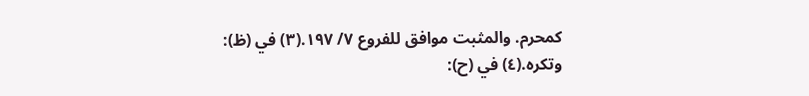كمحرم. والمثبت موافق للفروع ٧/ ١٩٧.(٣) في (ظ): وتكره.(٤) في (ح):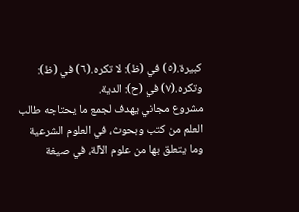كبيرة.(٥) في (ظ): لا تكره.(٦) في (ظ): وتكره.(٧) في (ح): الدية.
مشروع مجاني يهدف لجمع ما يحتاجه طالب العلم من كتب وبحوث، في العلوم الشرعية وما يتعلق بها من علوم الآلة، في صيغة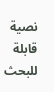نصية قابلة للبحث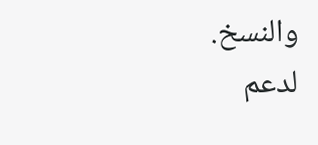والنسخ.
لدعم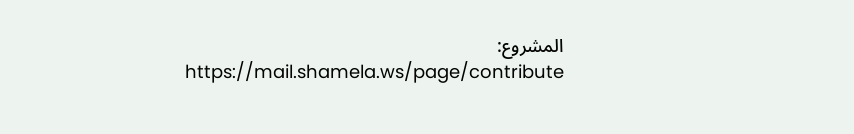المشروع: https://mail.shamela.ws/page/contribute